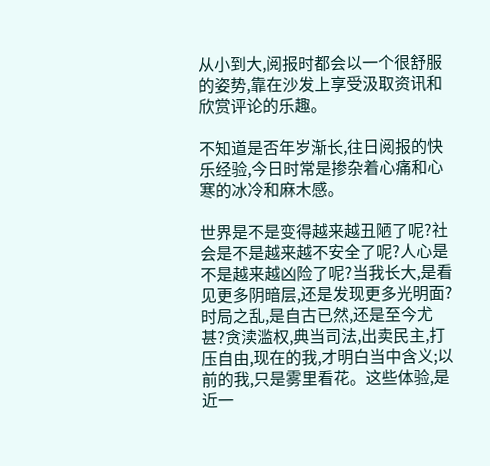从小到大,阅报时都会以一个很舒服的姿势,靠在沙发上享受汲取资讯和欣赏评论的乐趣。

不知道是否年岁渐长,往日阅报的快乐经验,今日时常是掺杂着心痛和心寒的冰冷和麻木感。

世界是不是变得越来越丑陋了呢?社会是不是越来越不安全了呢?人心是不是越来越凶险了呢?当我长大,是看见更多阴暗层,还是发现更多光明面?时局之乱,是自古已然,还是至今尤甚?贪渎滥权,典当司法,出卖民主,打压自由,现在的我,才明白当中含义;以前的我,只是雾里看花。这些体验,是近一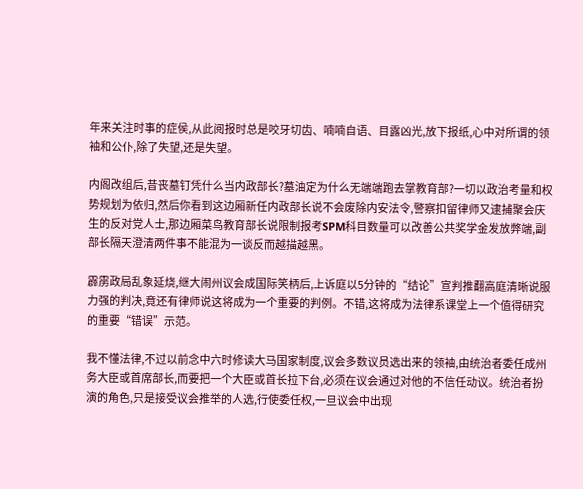年来关注时事的症侯,从此阅报时总是咬牙切齿、喃喃自语、目露凶光,放下报纸,心中对所谓的领袖和公仆,除了失望,还是失望。

内阁改组后,昔丧墓钉凭什么当内政部长?墓油定为什么无端端跑去掌教育部?一切以政治考量和权势规划为依归,然后你看到这边厢新任内政部长说不会废除内安法令,警察扣留律师又逮捕聚会庆生的反对党人士,那边厢菜鸟教育部长说限制报考SPM科目数量可以改善公共奖学金发放弊端,副部长隔天澄清两件事不能混为一谈反而越描越黑。

霹雳政局乱象延烧,继大闹州议会成国际笑柄后,上诉庭以5分钟的“结论”宣判推翻高庭清晰说服力强的判决,竟还有律师说这将成为一个重要的判例。不错,这将成为法律系课堂上一个值得研究的重要“错误”示范。

我不懂法律,不过以前念中六时修读大马国家制度,议会多数议员选出来的领袖,由统治者委任成州务大臣或首席部长,而要把一个大臣或首长拉下台,必须在议会通过对他的不信任动议。统治者扮演的角色,只是接受议会推举的人选,行使委任权,一旦议会中出现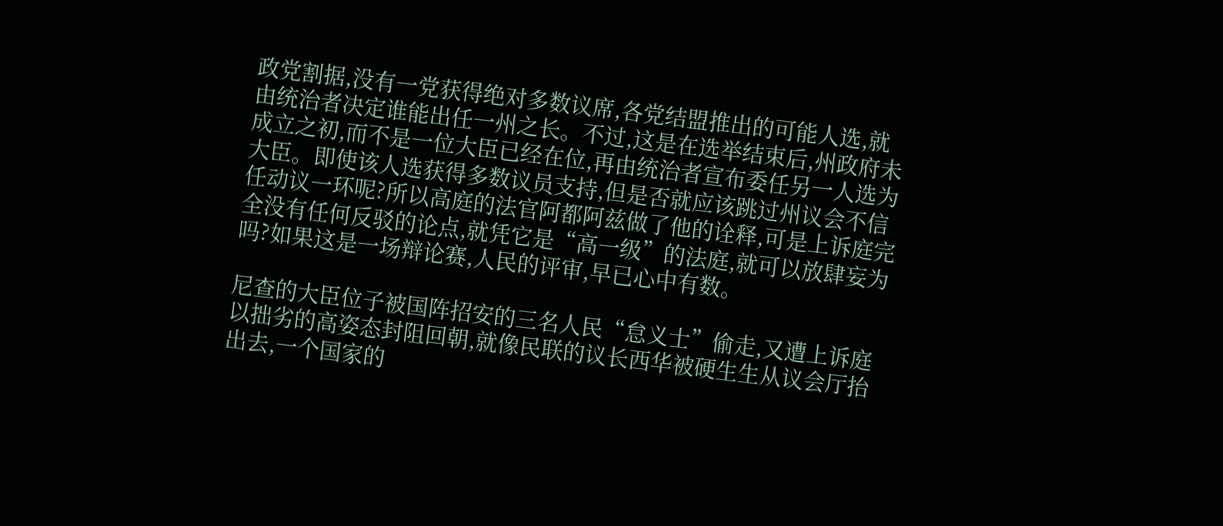政党割据,没有一党获得绝对多数议席,各党结盟推出的可能人选,就由统治者决定谁能出任一州之长。不过,这是在选举结束后,州政府未成立之初,而不是一位大臣已经在位,再由统治者宣布委任另一人选为大臣。即使该人选获得多数议员支持,但是否就应该跳过州议会不信任动议一环呢?所以高庭的法官阿都阿兹做了他的诠释,可是上诉庭完全没有任何反驳的论点,就凭它是“高一级”的法庭,就可以放肆妄为吗?如果这是一场辩论赛,人民的评审,早已心中有数。

尼查的大臣位子被国阵招安的三名人民“怠义士”偷走,又遭上诉庭以拙劣的高姿态封阻回朝,就像民联的议长西华被硬生生从议会厅抬出去,一个国家的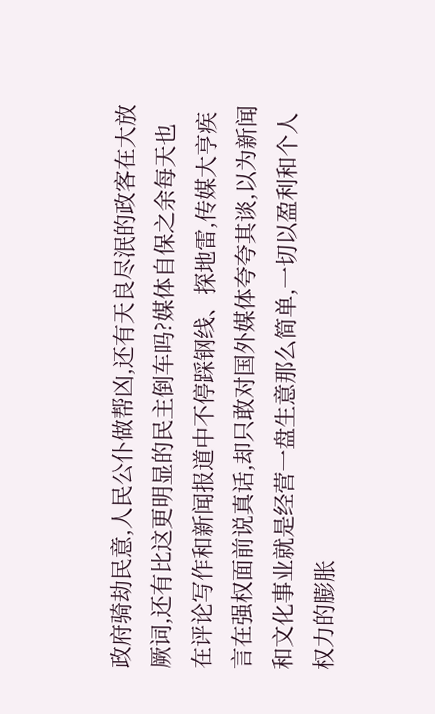政府骑劫民意,人民公仆做帮凶,还有天良尽泯的政客在大放厥词,还有比这更明显的民主倒车吗?媒体自保之余每天也在评论写作和新闻报道中不停踩钢线、探地雷,传媒大亨疾言在强权面前说真话,却只敢对国外媒体夸夸其谈,以为新闻和文化事业就是经营一盘生意那么简单,一切以盈利和个人权力的膨胀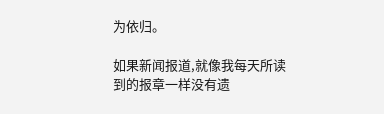为依归。

如果新闻报道,就像我每天所读到的报章一样没有遗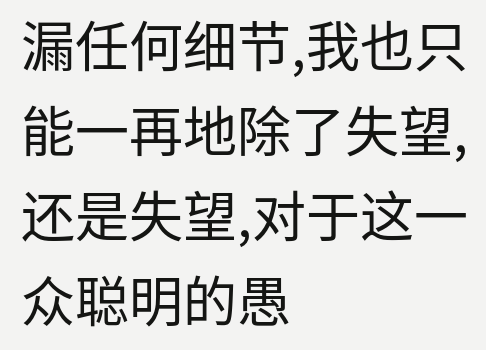漏任何细节,我也只能一再地除了失望,还是失望,对于这一众聪明的愚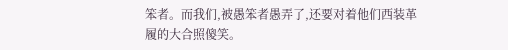笨者。而我们,被愚笨者愚弄了,还要对着他们西装革履的大合照傻笑。